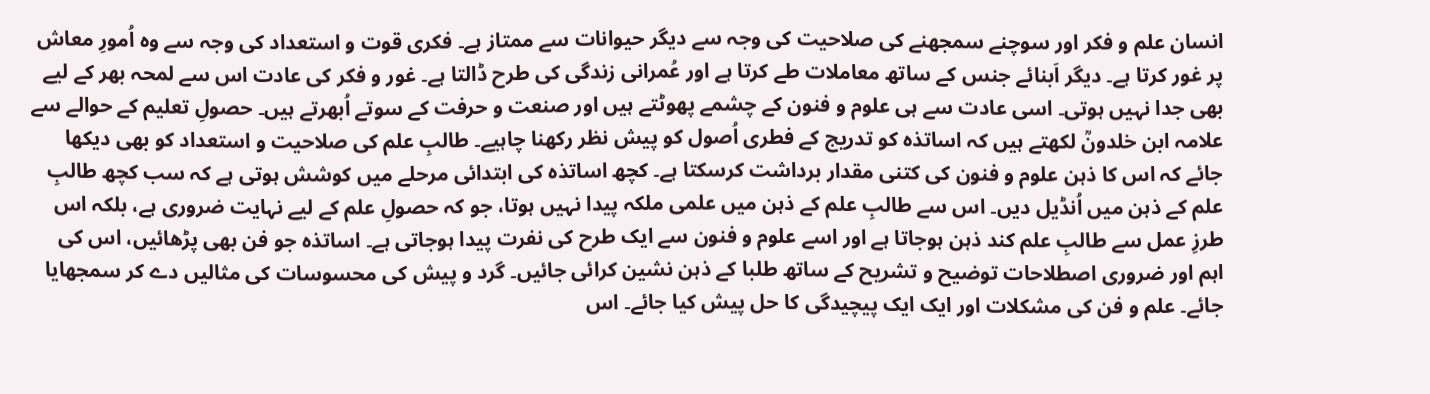انسان علم و فکر اور سوچنے سمجھنے کی صلاحیت کی وجہ سے دیگر حیوانات سے ممتاز ہے۔ فکری قوت و استعداد کی وجہ سے وہ اُمورِ معاش پر غور کرتا ہے۔ دیگر اَبنائے جنس کے ساتھ معاملات طے کرتا ہے اور عُمرانی زندگی کی طرح ڈالتا ہے۔ غور و فکر کی عادت اس سے لمحہ بھر کے لیے بھی جدا نہیں ہوتی۔ اسی عادت سے ہی علوم و فنون کے چشمے پھوٹتے ہیں اور صنعت و حرفت کے سوتے اُبھرتے ہیں۔ حصولِ تعلیم کے حوالے سے علامہ ابن خلدونؒ لکھتے ہیں کہ اساتذہ کو تدریج کے فطری اُصول کو پیش نظر رکھنا چاہیے۔ طالبِ علم کی صلاحیت و استعداد کو بھی دیکھا جائے کہ اس کا ذہن علوم و فنون کی کتنی مقدار برداشت کرسکتا ہے۔ کچھ اساتذہ کی ابتدائی مرحلے میں کوشش ہوتی ہے کہ سب کچھ طالبِ علم کے ذہن میں اُنڈیل دیں۔ اس سے طالبِ علم کے ذہن میں علمی ملکہ پیدا نہیں ہوتا، جو کہ حصولِ علم کے لیے نہایت ضروری ہے، بلکہ اس طرزِ عمل سے طالبِ علم کند ذہن ہوجاتا ہے اور اسے علوم و فنون سے ایک طرح کی نفرت پیدا ہوجاتی ہے۔ اساتذہ جو فن بھی پڑھائیں، اس کی اہم اور ضروری اصطلاحات توضیح و تشریح کے ساتھ طلبا کے ذہن نشین کرائی جائیں۔ گرد و پیش کی محسوسات کی مثالیں دے کر سمجھایا جائے۔ علم و فن کی مشکلات اور ایک ایک پیچیدگی کا حل پیش کیا جائے۔ اس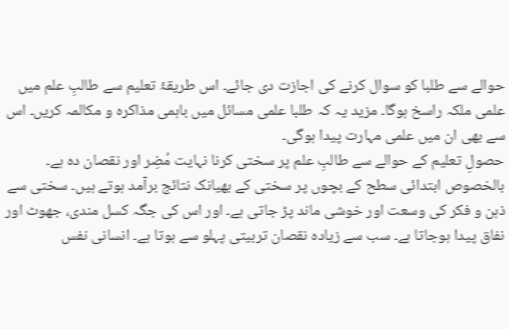حوالے سے طلبا کو سوال کرنے کی اجازت دی جائے۔ اس طریقۂ تعلیم سے طالبِ علم میں علمی ملکہ راسخ ہوگا۔ مزید یہ کہ طلبا علمی مسائل میں باہمی مذاکرہ و مکالمہ کریں۔ اس سے بھی ان میں علمی مہارت پیدا ہوگی۔
حصولِ تعلیم کے حوالے سے طالبِ علم پر سختی کرنا نہایت مُضِر اور نقصان دہ ہے۔ بالخصوص ابتدائی سطح کے بچوں پر سختی کے بھیانک نتائج برآمد ہوتے ہیں۔ سختی سے ذہن و فکر کی وسعت اور خوشی ماند پڑ جاتی ہے۔ اور اس کی جگہ کسل مندی، جھوٹ اور نفاق پیدا ہوجاتا ہے۔ سب سے زیادہ نقصان تربیتی پہلو سے ہوتا ہے۔ انسانی نفس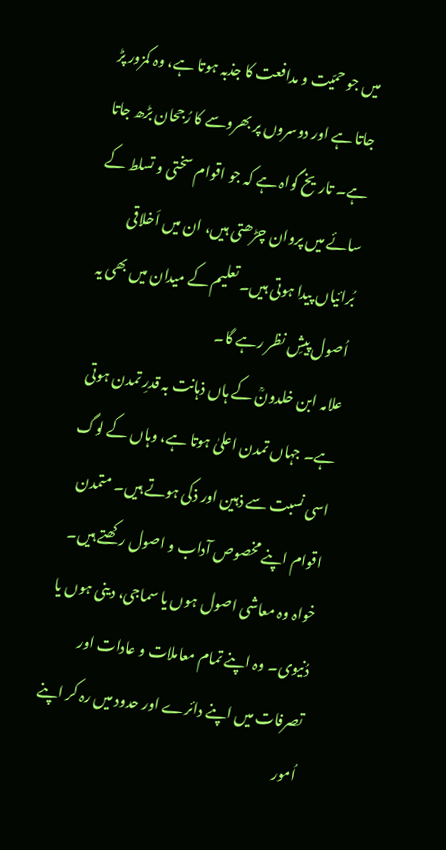میں جو حمّیت و مدافعت کا جذبہ ہوتا ہے، وہ کمزور پڑ جاتا ہے اور دوسروں پر بھروسے کا رُجحان بڑھ جاتا ہے۔ تاریخ گواہ ہے کہ جو اقوام سختی و تسلط کے سائے میں پروان چڑھتی ہیں، ان میں اَخلاقی بُرائیاں پیدا ہوتی ہیں۔ تعلیم کے میدان میں بھی یہ اُصول پیشِ نظر رہے گا۔
علامہ ابن خلدونؒ کے ہاں ذہانت بہ قدرِ تمدن ہوتی ہے۔ جہاں تمدن اعلیٰ ہوتا ہے، وہاں کے لوگ اسی نسبت سے ذہین اور ذکی ہوتے ہیں۔ متمدن اقوام اپنے مخصوص آداب و اصول رکھتے ہیں۔ خواہ وہ معاشی اصول ہوں یا سماجی، دینی ہوں یا دُنیوی۔ وہ اپنے تمام معاملات و عادات اور تصرفات میں اپنے دائرے اور حدود میں رہ کر اپنے اُمور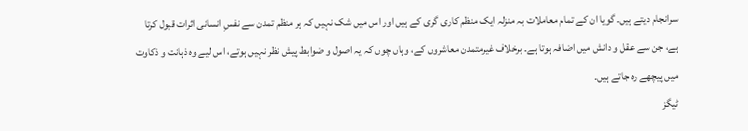سرانجام دیتے ہیں۔ گویا ان کے تمام معاملات بہ منزلہ ایک منظم کاری گری کے ہیں اور اس میں شک نہیں کہ ہر منظم تمدن سے نفسِ انسانی اثرات قبول کرتا ہے، جن سے عقل و دانش میں اضافہ ہوتا ہے۔ برخلاف غیرمتمدن معاشروں کے، وہاں چوں کہ یہ اصول و ضوابط پیش نظر نہیں ہوتے، اس لیے وہ ذہانت و ذکاوت میں پیچھے رہ جاتے ہیں۔
ٹیگز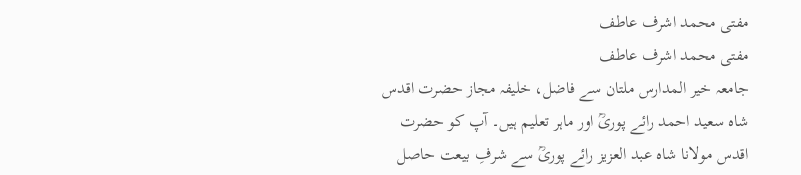مفتی محمد اشرف عاطف
مفتی محمد اشرف عاطف
جامعہ خیر المدارس ملتان سے فاضل، خلیفہ مجاز حضرت اقدس شاہ سعید احمد رائے پوریؒ اور ماہر تعلیم ہیں۔ آپ کو حضرت اقدس مولانا شاہ عبد العزیز رائے پوریؒ سے شرفِ بیعت حاصل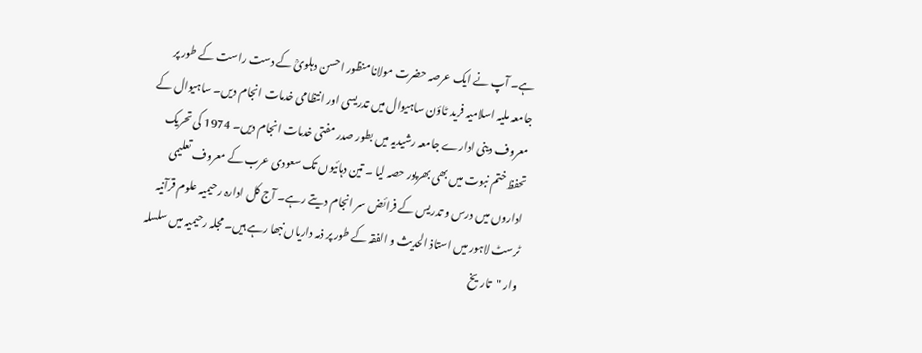ہے۔ آپ نے ایک عرصہ حضرت مولانا منظور احسن دہلویؒ کے دست راست کے طور پر جامعہ ملیہ اسلامیہ فرید ٹاؤن ساہیوال میں تدریسی اور انتظامی خدمات انجام دیں۔ ساہیوال کے معروف دینی ادارے جامعہ رشیدیہ میں بطور صدر مفتی خدمات انجام دیں۔ 1974 کی تحریک تحفظ ختم نبوت میں بھی بھرپور حصہ لیا ۔ تین دہائیوں تک سعودی عرب کے معروف تعلیمی اداروں میں درس و تدریس کے فرائض سر انجام دیتے رہے۔ آج کل ادارہ رحیمیہ علوم قرآنیہ ٹرسٹ لاہور میں استاذ الحدیث و الفقہ کے طور پر ذمہ داریاں نبھا رہے ہیں۔ مجلہ رحیمیہ میں سلسلہ وار "تاریخ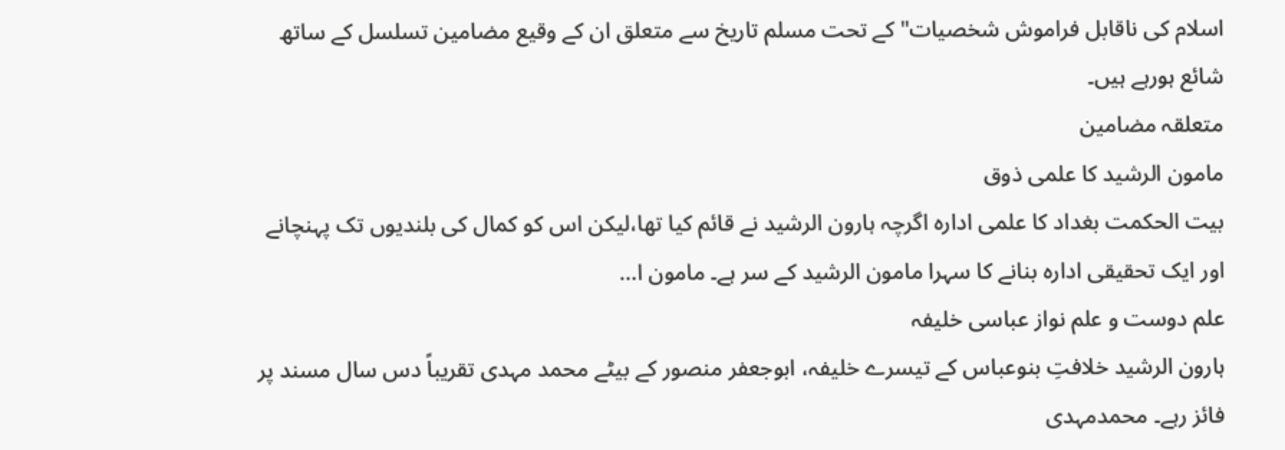اسلام کی ناقابل فراموش شخصیات" کے تحت مسلم تاریخ سے متعلق ان کے وقیع مضامین تسلسل کے ساتھ شائع ہورہے ہیں۔
متعلقہ مضامین
مامون الرشید کا علمی ذوق
بیت الحکمت بغداد کا علمی ادارہ اگرچہ ہارون الرشید نے قائم کیا تھا،لیکن اس کو کمال کی بلندیوں تک پہنچانے اور ایک تحقیقی ادارہ بنانے کا سہرا مامون الرشید کے سر ہے۔ مامون ا…
علم دوست و علم نواز عباسی خلیفہ
ہارون الرشید خلافتِ بنوعباس کے تیسرے خلیفہ، ابوجعفر منصور کے بیٹے محمد مہدی تقریباً دس سال مسند پر فائز رہے۔ محمدمہدی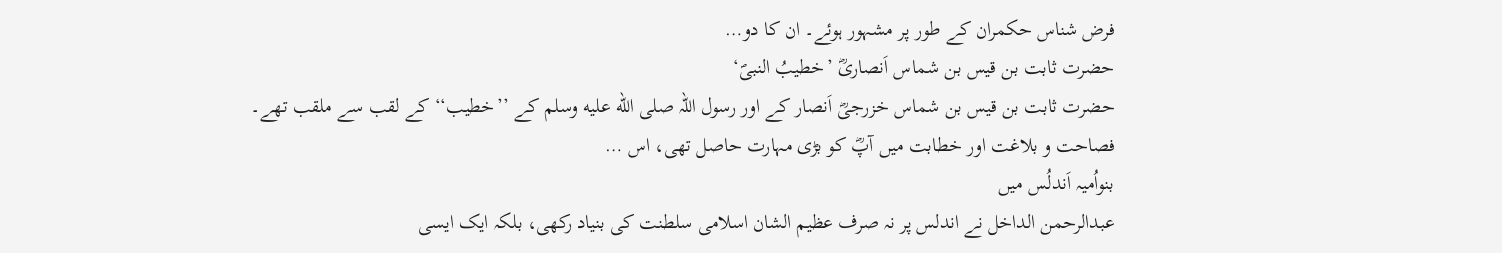فرض شناس حکمران کے طور پر مشہور ہوئے۔ ان کا دو…
حضرت ثابت بن قیس بن شماس اَنصاریؓ ’خطیبُ النبیؐ‘
حضرت ثابت بن قیس بن شماس خزرجیؓ اَنصار کے اور رسول اللہ صلى الله عليه وسلم کے ’’خطیب‘‘ کے لقب سے ملقب تھے۔ فصاحت و بلاغت اور خطابت میں آپؓ کو بڑی مہارت حاصل تھی، اس …
بنواُمیہ اَندلُس میں
عبدالرحمن الداخل نے اندلس پر نہ صرف عظیم الشان اسلامی سلطنت کی بنیاد رکھی، بلکہ ایک ایسی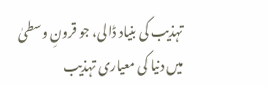تہذیب کی بنیاد ڈالی، جو قرونِ وسطیٰ میں دنیا کی معیاری تہذیب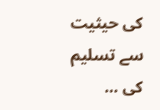کی حیثیت سے تسلیم کی …